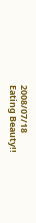2008/07/18
Eating Beauty!!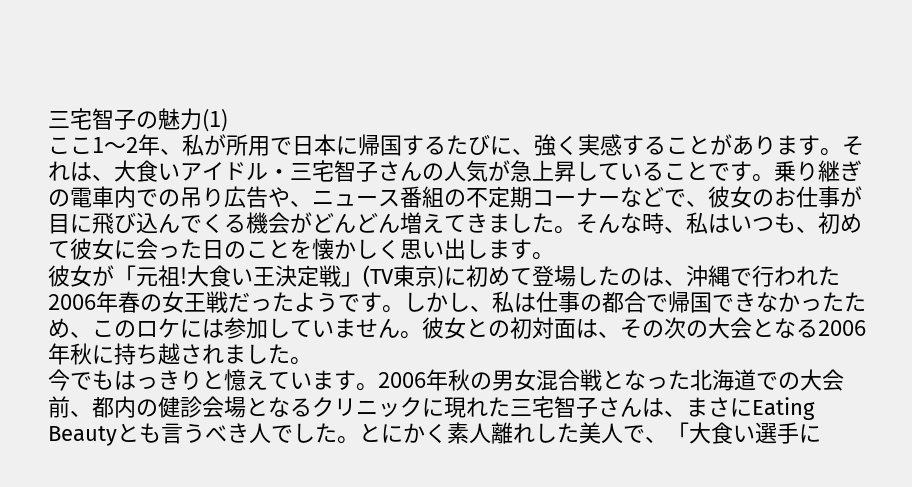三宅智子の魅力(1)
ここ1〜2年、私が所用で日本に帰国するたびに、強く実感することがあります。それは、大食いアイドル・三宅智子さんの人気が急上昇していることです。乗り継ぎの電車内での吊り広告や、ニュース番組の不定期コーナーなどで、彼女のお仕事が目に飛び込んでくる機会がどんどん増えてきました。そんな時、私はいつも、初めて彼女に会った日のことを懐かしく思い出します。
彼女が「元祖!大食い王決定戦」(TV東京)に初めて登場したのは、沖縄で行われた2006年春の女王戦だったようです。しかし、私は仕事の都合で帰国できなかったため、このロケには参加していません。彼女との初対面は、その次の大会となる2006年秋に持ち越されました。
今でもはっきりと憶えています。2006年秋の男女混合戦となった北海道での大会前、都内の健診会場となるクリニックに現れた三宅智子さんは、まさにEating Beautyとも言うべき人でした。とにかく素人離れした美人で、「大食い選手に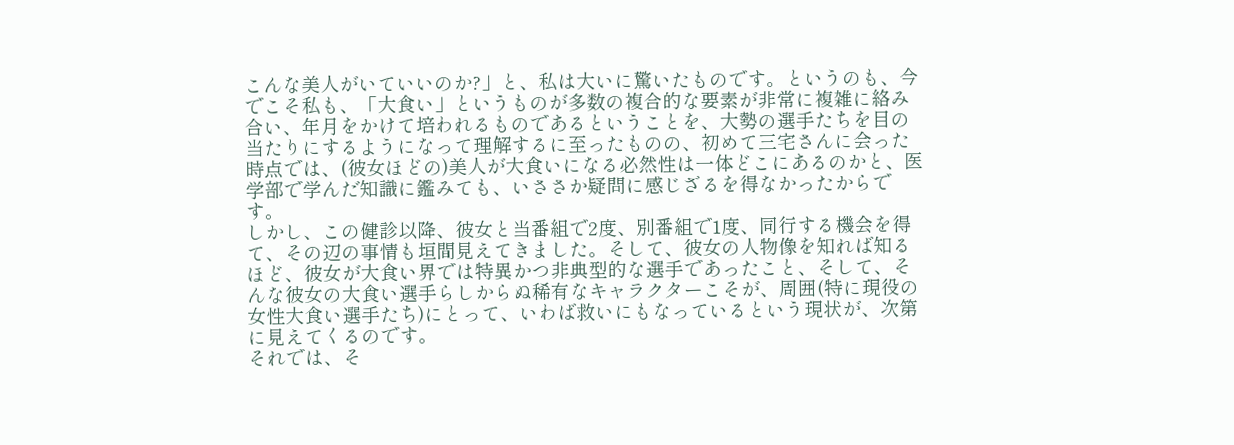こんな美人がいていいのか?」と、私は大いに驚いたものです。というのも、今でこそ私も、「大食い」というものが多数の複合的な要素が非常に複雑に絡み合い、年月をかけて培われるものであるということを、大勢の選手たちを目の当たりにするようになって理解するに至ったものの、初めて三宅さんに会った時点では、(彼女ほどの)美人が大食いになる必然性は一体どこにあるのかと、医学部で学んだ知識に鑑みても、いささか疑問に感じざるを得なかったからです。
しかし、この健診以降、彼女と当番組で2度、別番組で1度、同行する機会を得て、その辺の事情も垣間見えてきました。そして、彼女の人物像を知れば知るほど、彼女が大食い界では特異かつ非典型的な選手であったこと、そして、そんな彼女の大食い選手らしからぬ稀有なキャラクターこそが、周囲(特に現役の女性大食い選手たち)にとって、いわば救いにもなっているという現状が、次第に見えてくるのです。
それでは、そ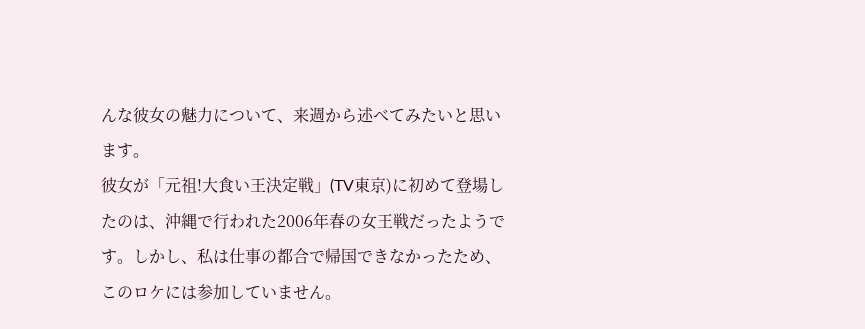んな彼女の魅力について、来週から述べてみたいと思います。
彼女が「元祖!大食い王決定戦」(TV東京)に初めて登場したのは、沖縄で行われた2006年春の女王戦だったようです。しかし、私は仕事の都合で帰国できなかったため、このロケには参加していません。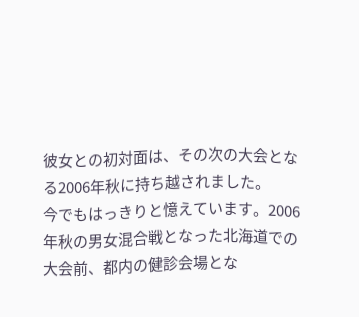彼女との初対面は、その次の大会となる2006年秋に持ち越されました。
今でもはっきりと憶えています。2006年秋の男女混合戦となった北海道での大会前、都内の健診会場とな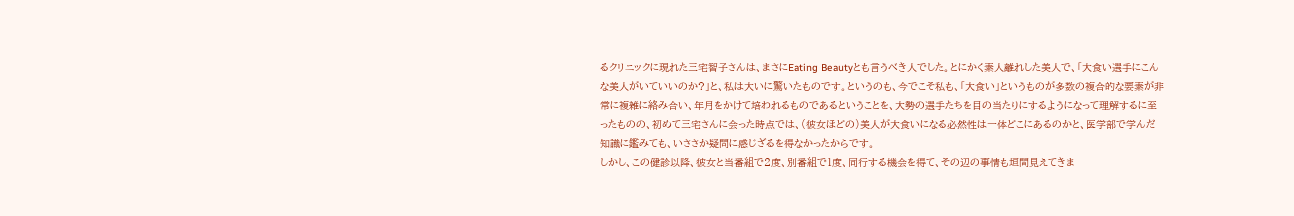るクリニックに現れた三宅智子さんは、まさにEating Beautyとも言うべき人でした。とにかく素人離れした美人で、「大食い選手にこんな美人がいていいのか?」と、私は大いに驚いたものです。というのも、今でこそ私も、「大食い」というものが多数の複合的な要素が非常に複雑に絡み合い、年月をかけて培われるものであるということを、大勢の選手たちを目の当たりにするようになって理解するに至ったものの、初めて三宅さんに会った時点では、(彼女ほどの)美人が大食いになる必然性は一体どこにあるのかと、医学部で学んだ知識に鑑みても、いささか疑問に感じざるを得なかったからです。
しかし、この健診以降、彼女と当番組で2度、別番組で1度、同行する機会を得て、その辺の事情も垣間見えてきま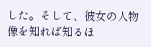した。そして、彼女の人物像を知れば知るほ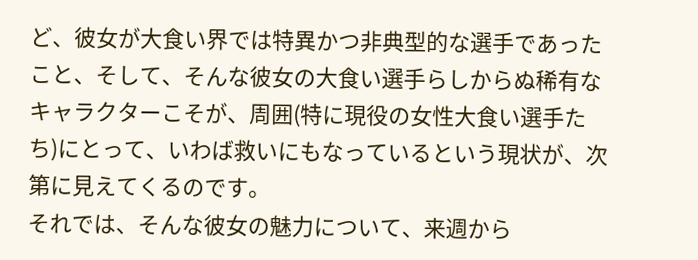ど、彼女が大食い界では特異かつ非典型的な選手であったこと、そして、そんな彼女の大食い選手らしからぬ稀有なキャラクターこそが、周囲(特に現役の女性大食い選手たち)にとって、いわば救いにもなっているという現状が、次第に見えてくるのです。
それでは、そんな彼女の魅力について、来週から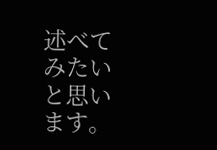述べてみたいと思います。